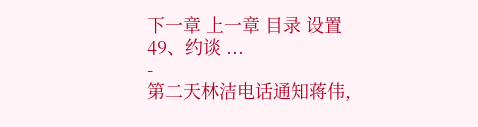下一章 上一章 目录 设置
49、约谈 ...
-
第二天林洁电话通知蒋伟,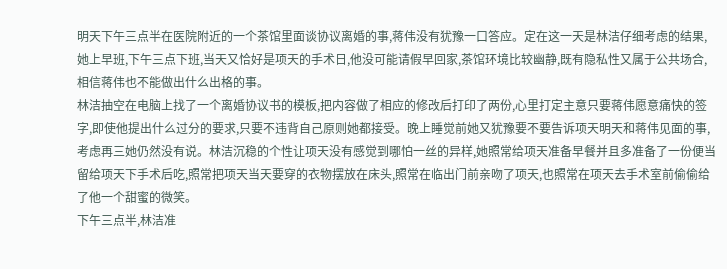明天下午三点半在医院附近的一个茶馆里面谈协议离婚的事,蒋伟没有犹豫一口答应。定在这一天是林洁仔细考虑的结果,她上早班,下午三点下班,当天又恰好是项天的手术日,他没可能请假早回家,茶馆环境比较幽静,既有隐私性又属于公共场合,相信蒋伟也不能做出什么出格的事。
林洁抽空在电脑上找了一个离婚协议书的模板,把内容做了相应的修改后打印了两份,心里打定主意只要蒋伟愿意痛快的签字,即使他提出什么过分的要求,只要不违背自己原则她都接受。晚上睡觉前她又犹豫要不要告诉项天明天和蒋伟见面的事,考虑再三她仍然没有说。林洁沉稳的个性让项天没有感觉到哪怕一丝的异样,她照常给项天准备早餐并且多准备了一份便当留给项天下手术后吃,照常把项天当天要穿的衣物摆放在床头,照常在临出门前亲吻了项天,也照常在项天去手术室前偷偷给了他一个甜蜜的微笑。
下午三点半,林洁准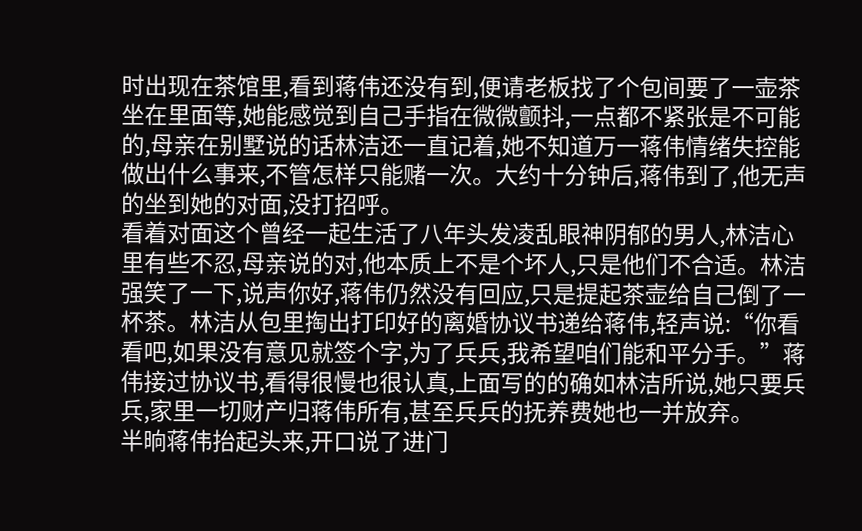时出现在茶馆里,看到蒋伟还没有到,便请老板找了个包间要了一壶茶坐在里面等,她能感觉到自己手指在微微颤抖,一点都不紧张是不可能的,母亲在别墅说的话林洁还一直记着,她不知道万一蒋伟情绪失控能做出什么事来,不管怎样只能赌一次。大约十分钟后,蒋伟到了,他无声的坐到她的对面,没打招呼。
看着对面这个曾经一起生活了八年头发凌乱眼神阴郁的男人,林洁心里有些不忍,母亲说的对,他本质上不是个坏人,只是他们不合适。林洁强笑了一下,说声你好,蒋伟仍然没有回应,只是提起茶壶给自己倒了一杯茶。林洁从包里掏出打印好的离婚协议书递给蒋伟,轻声说:“你看看吧,如果没有意见就签个字,为了兵兵,我希望咱们能和平分手。”蒋伟接过协议书,看得很慢也很认真,上面写的的确如林洁所说,她只要兵兵,家里一切财产归蒋伟所有,甚至兵兵的抚养费她也一并放弃。
半晌蒋伟抬起头来,开口说了进门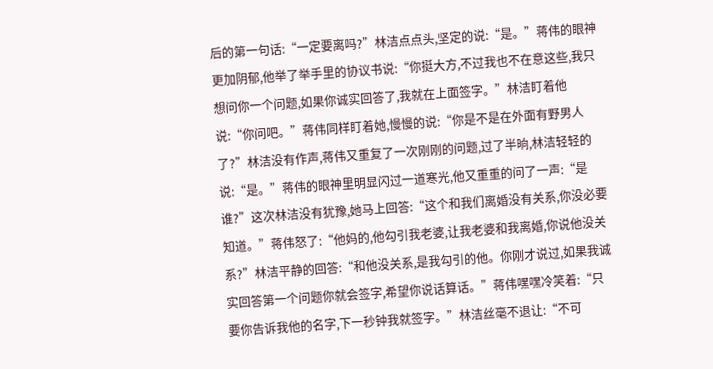后的第一句话:“一定要离吗?”林洁点点头,坚定的说:“是。”蒋伟的眼神更加阴郁,他举了举手里的协议书说:“你挺大方,不过我也不在意这些,我只想问你一个问题,如果你诚实回答了,我就在上面签字。”林洁盯着他说:“你问吧。”蒋伟同样盯着她,慢慢的说:“你是不是在外面有野男人了?”林洁没有作声,蒋伟又重复了一次刚刚的问题,过了半晌,林洁轻轻的说:“是。”蒋伟的眼神里明显闪过一道寒光,他又重重的问了一声:“是谁?”这次林洁没有犹豫,她马上回答:“这个和我们离婚没有关系,你没必要知道。”蒋伟怒了:“他妈的,他勾引我老婆,让我老婆和我离婚,你说他没关系?”林洁平静的回答:“和他没关系,是我勾引的他。你刚才说过,如果我诚实回答第一个问题你就会签字,希望你说话算话。”蒋伟嘿嘿冷笑着:“只要你告诉我他的名字,下一秒钟我就签字。”林洁丝毫不退让:“不可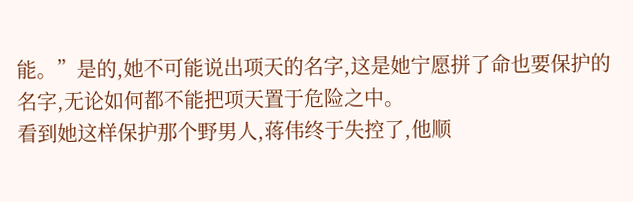能。”是的,她不可能说出项天的名字,这是她宁愿拼了命也要保护的名字,无论如何都不能把项天置于危险之中。
看到她这样保护那个野男人,蒋伟终于失控了,他顺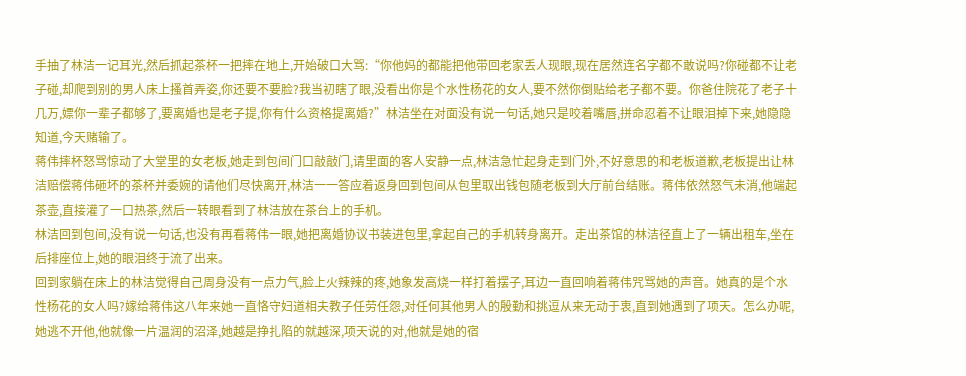手抽了林洁一记耳光,然后抓起茶杯一把摔在地上,开始破口大骂:“你他妈的都能把他带回老家丢人现眼,现在居然连名字都不敢说吗?你碰都不让老子碰,却爬到别的男人床上搔首弄姿,你还要不要脸?我当初瞎了眼,没看出你是个水性杨花的女人,要不然你倒贴给老子都不要。你爸住院花了老子十几万,嫖你一辈子都够了,要离婚也是老子提,你有什么资格提离婚?”林洁坐在对面没有说一句话,她只是咬着嘴唇,拼命忍着不让眼泪掉下来,她隐隐知道,今天赌输了。
蒋伟摔杯怒骂惊动了大堂里的女老板,她走到包间门口敲敲门,请里面的客人安静一点,林洁急忙起身走到门外,不好意思的和老板道歉,老板提出让林洁赔偿蒋伟砸坏的茶杯并委婉的请他们尽快离开,林洁一一答应着返身回到包间从包里取出钱包随老板到大厅前台结账。蒋伟依然怒气未消,他端起茶壶,直接灌了一口热茶,然后一转眼看到了林洁放在茶台上的手机。
林洁回到包间,没有说一句话,也没有再看蒋伟一眼,她把离婚协议书装进包里,拿起自己的手机转身离开。走出茶馆的林洁径直上了一辆出租车,坐在后排座位上,她的眼泪终于流了出来。
回到家躺在床上的林洁觉得自己周身没有一点力气,脸上火辣辣的疼,她象发高烧一样打着摆子,耳边一直回响着蒋伟咒骂她的声音。她真的是个水性杨花的女人吗?嫁给蒋伟这八年来她一直恪守妇道相夫教子任劳任怨,对任何其他男人的殷勤和挑逗从来无动于衷,直到她遇到了项天。怎么办呢,她逃不开他,他就像一片温润的沼泽,她越是挣扎陷的就越深,项天说的对,他就是她的宿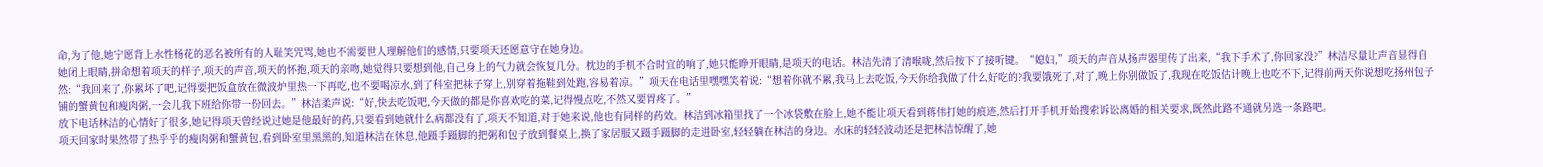命,为了他,她宁愿背上水性杨花的恶名被所有的人耻笑咒骂,她也不需要世人理解他们的感情,只要项天还愿意守在她身边。
她闭上眼睛,拼命想着项天的样子,项天的声音,项天的怀抱,项天的亲吻,她觉得只要想到他,自己身上的气力就会恢复几分。枕边的手机不合时宜的响了,她只能睁开眼睛,是项天的电话。林洁先清了清喉咙,然后按下了接听键。“媳妇,”项天的声音从扬声器里传了出来,“我下手术了,你回家没?”林洁尽量让声音显得自然:“我回来了,你累坏了吧,记得要把饭盒放在微波炉里热一下再吃,也不要喝凉水,到了科室把袜子穿上,别穿着拖鞋到处跑,容易着凉。”项天在电话里嘿嘿笑着说:“想着你就不累,我马上去吃饭,今天你给我做了什么好吃的?我要饿死了,对了,晚上你别做饭了,我现在吃饭估计晚上也吃不下,记得前两天你说想吃扬州包子铺的蟹黄包和瘦肉粥,一会儿我下班给你带一份回去。”林洁柔声说:“好,快去吃饭吧,今天做的都是你喜欢吃的菜,记得慢点吃,不然又要胃疼了。”
放下电话林洁的心情好了很多,她记得项天曾经说过她是他最好的药,只要看到她就什么病都没有了,项天不知道,对于她来说,他也有同样的药效。林洁到冰箱里找了一个冰袋敷在脸上,她不能让项天看到蒋伟打她的痕迹,然后打开手机开始搜索诉讼离婚的相关要求,既然此路不通就另选一条路吧。
项天回家时果然带了热乎乎的瘦肉粥和蟹黄包,看到卧室里黑黑的,知道林洁在休息,他蹑手蹑脚的把粥和包子放到餐桌上,换了家居服又蹑手蹑脚的走进卧室,轻轻躺在林洁的身边。水床的轻轻波动还是把林洁惊醒了,她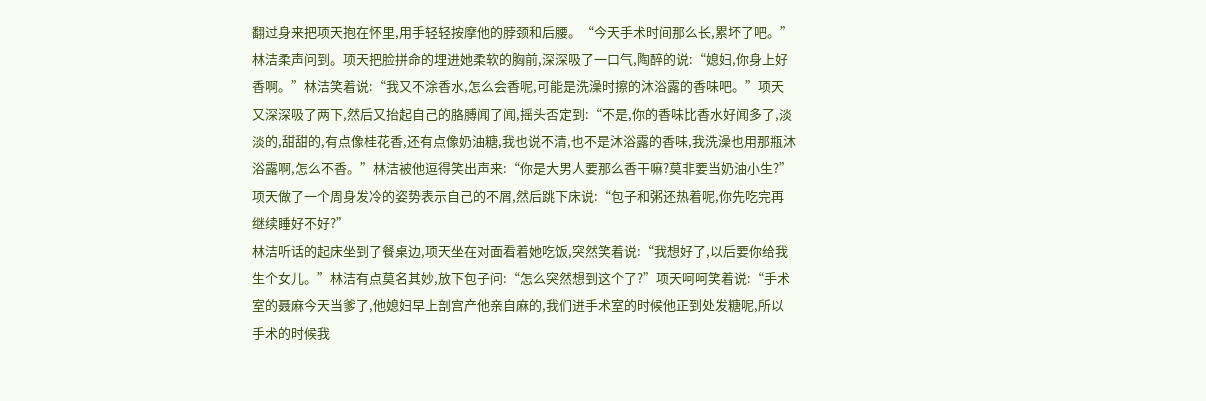翻过身来把项天抱在怀里,用手轻轻按摩他的脖颈和后腰。“今天手术时间那么长,累坏了吧。”林洁柔声问到。项天把脸拼命的埋进她柔软的胸前,深深吸了一口气,陶醉的说:“媳妇,你身上好香啊。”林洁笑着说:“我又不涂香水,怎么会香呢,可能是洗澡时擦的沐浴露的香味吧。”项天又深深吸了两下,然后又抬起自己的胳膊闻了闻,摇头否定到:“不是,你的香味比香水好闻多了,淡淡的,甜甜的,有点像桂花香,还有点像奶油糖,我也说不清,也不是沐浴露的香味,我洗澡也用那瓶沐浴露啊,怎么不香。”林洁被他逗得笑出声来:“你是大男人要那么香干嘛?莫非要当奶油小生?”项天做了一个周身发冷的姿势表示自己的不屑,然后跳下床说:“包子和粥还热着呢,你先吃完再继续睡好不好?”
林洁听话的起床坐到了餐桌边,项天坐在对面看着她吃饭,突然笑着说:“我想好了,以后要你给我生个女儿。”林洁有点莫名其妙,放下包子问:“怎么突然想到这个了?”项天呵呵笑着说:“手术室的聂麻今天当爹了,他媳妇早上剖宫产他亲自麻的,我们进手术室的时候他正到处发糖呢,所以手术的时候我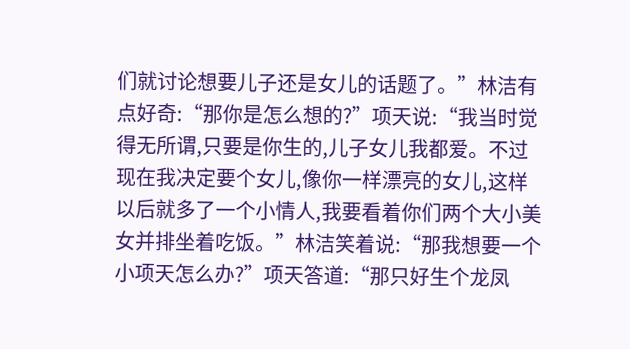们就讨论想要儿子还是女儿的话题了。”林洁有点好奇:“那你是怎么想的?”项天说:“我当时觉得无所谓,只要是你生的,儿子女儿我都爱。不过现在我决定要个女儿,像你一样漂亮的女儿,这样以后就多了一个小情人,我要看着你们两个大小美女并排坐着吃饭。”林洁笑着说:“那我想要一个小项天怎么办?”项天答道:“那只好生个龙凤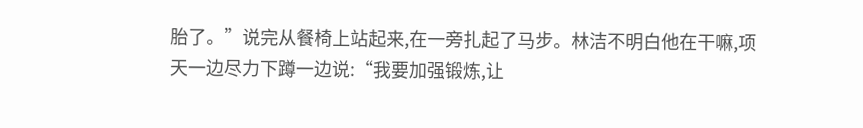胎了。”说完从餐椅上站起来,在一旁扎起了马步。林洁不明白他在干嘛,项天一边尽力下蹲一边说:“我要加强锻炼,让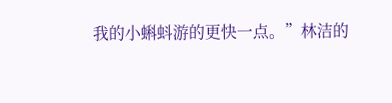我的小蝌蚪游的更快一点。”林洁的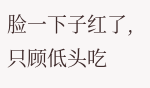脸一下子红了,只顾低头吃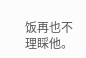饭再也不理睬他。